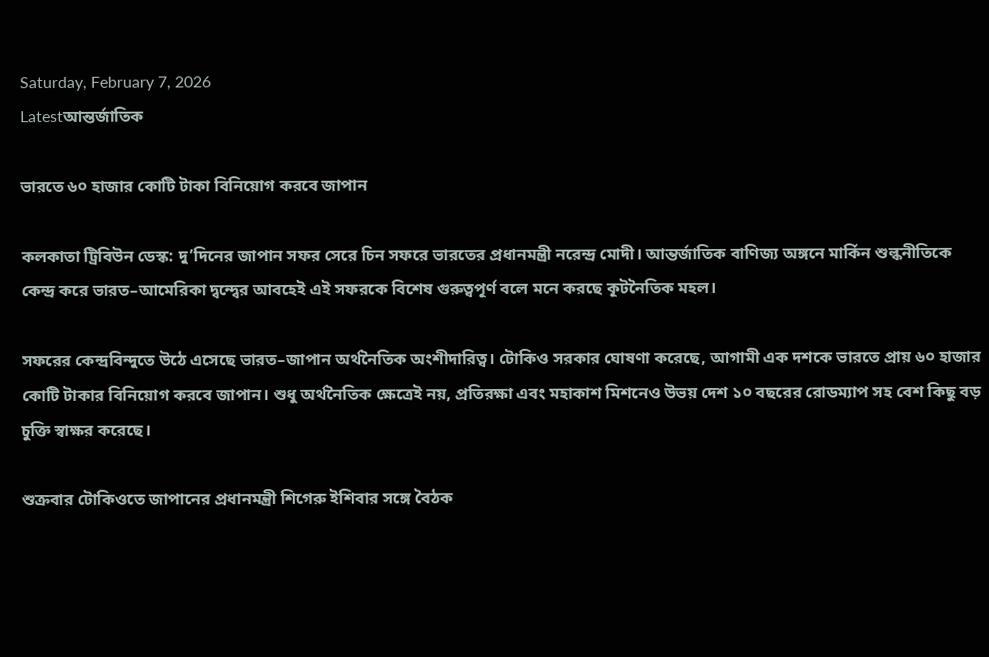Saturday, February 7, 2026
Latestআন্তর্জাতিক

ভারতে ৬০ হাজার কোটি টাকা বিনিয়োগ করবে জাপান

কলকাতা ট্রিবিউন ডেস্ক: দু’দিনের জাপান সফর সেরে চিন সফরে ভারতের প্রধানমন্ত্রী নরেন্দ্র মোদী। আন্তর্জাতিক বাণিজ্য অঙ্গনে মার্কিন শুল্কনীতিকে কেন্দ্র করে ভারত–আমেরিকা দ্বন্দ্বের আবহেই এই সফরকে বিশেষ গুরুত্বপূর্ণ বলে মনে করছে কূটনৈতিক মহল।

সফরের কেন্দ্রবিন্দুতে উঠে এসেছে ভারত–জাপান অর্থনৈতিক অংশীদারিত্ব। টোকিও সরকার ঘোষণা করেছে, আগামী এক দশকে ভারতে প্রায় ৬০ হাজার কোটি টাকার বিনিয়োগ করবে জাপান। শুধু অর্থনৈতিক ক্ষেত্রেই নয়, প্রতিরক্ষা এবং মহাকাশ মিশনেও উভয় দেশ ১০ বছরের রোডম্যাপ সহ বেশ কিছু বড় চুক্তি স্বাক্ষর করেছে।

শুক্রবার টোকিওতে জাপানের প্রধানমন্ত্রী শিগেরু ইশিবার সঙ্গে বৈঠক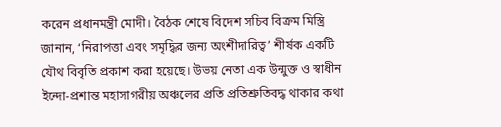করেন প্রধানমন্ত্রী মোদী। বৈঠক শেষে বিদেশ সচিব বিক্রম মিস্ত্রি জানান, ‘নিরাপত্তা এবং সমৃদ্ধির জন্য অংশীদারিত্ব’ শীর্ষক একটি যৌথ বিবৃতি প্রকাশ করা হয়েছে। উভয় নেতা এক উন্মুক্ত ও স্বাধীন ইন্দো-প্রশান্ত মহাসাগরীয় অঞ্চলের প্রতি প্রতিশ্রুতিবদ্ধ থাকার কথা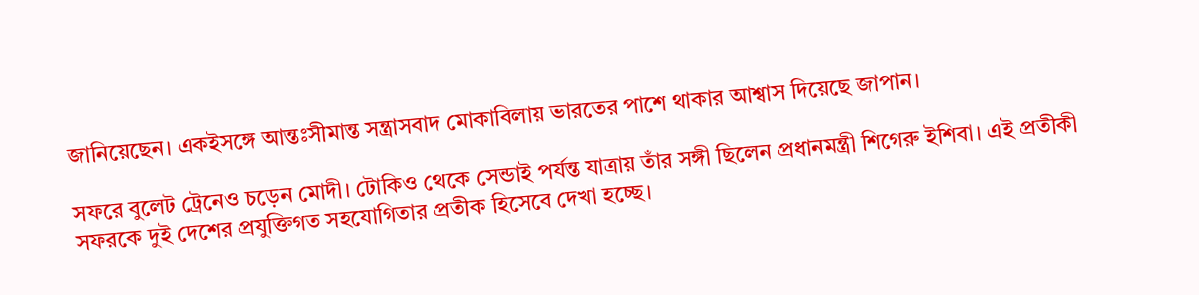জানিয়েছেন। একইসঙ্গে আন্তঃসীমান্ত সন্ত্রাসবাদ মোকাবিলায় ভারতের পাশে থাকার আশ্বাস দিয়েছে জাপান।

সফরে বুলেট ট্রেনেও চড়েন মোদী। টোকিও থেকে সেন্ডাই পর্যন্ত যাত্রায় তাঁর সঙ্গী ছিলেন প্রধানমন্ত্রী শিগেরু ইশিবা। এই প্রতীকী সফরকে দুই দেশের প্রযুক্তিগত সহযোগিতার প্রতীক হিসেবে দেখা হচ্ছে।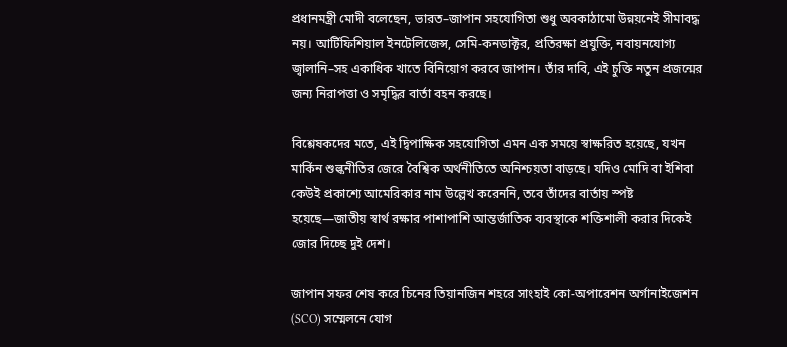প্রধানমন্ত্রী মোদী বলেছেন, ভারত–জাপান সহযোগিতা শুধু অবকাঠামো উন্নয়নেই সীমাবদ্ধ নয়। আর্টিফিশিয়াল ইনটেলিজেন্স, সেমি-কনডাক্টর, প্রতিরক্ষা প্রযুক্তি, নবায়নযোগ্য জ্বালানি–সহ একাধিক খাতে বিনিয়োগ করবে জাপান। তাঁর দাবি, এই চুক্তি নতুন প্রজন্মের জন্য নিরাপত্তা ও সমৃদ্ধির বার্তা বহন করছে।

বিশ্লেষকদের মতে, এই দ্বিপাক্ষিক সহযোগিতা এমন এক সময়ে স্বাক্ষরিত হয়েছে, যখন মার্কিন শুল্কনীতির জেরে বৈশ্বিক অর্থনীতিতে অনিশ্চয়তা বাড়ছে। যদিও মোদি বা ইশিবা কেউই প্রকাশ্যে আমেরিকার নাম উল্লেখ করেননি, তবে তাঁদের বার্তায় স্পষ্ট হয়েছে—জাতীয় স্বার্থ রক্ষার পাশাপাশি আন্তর্জাতিক ব্যবস্থাকে শক্তিশালী করার দিকেই জোর দিচ্ছে দুই দেশ।

জাপান সফর শেষ করে চিনের তিয়ানজিন শহরে সাংহাই কো-অপারেশন অর্গানাইজেশন (SCO) সম্মেলনে যোগ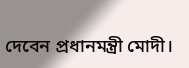দেবেন প্রধানমন্ত্রী মোদী।